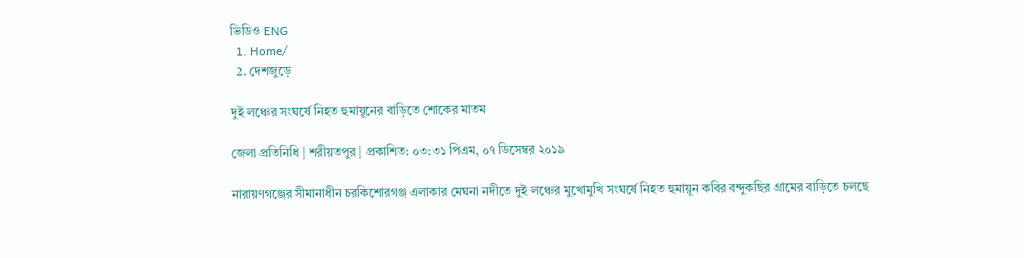ভিডিও ENG
  1. Home/
  2. দেশজুড়ে

দুই লঞ্চের সংঘর্ষে নিহত হুমায়ূনের বাড়িতে শোকের মাতম

জেলা প্রতিনিধি | শরীয়তপুর | প্রকাশিত: ০৩:৩১ পিএম, ০৭ ডিসেম্বর ২০১৯

নারায়ণগঞ্জের সীমানাধীন চরকিশোরগঞ্জ এলাকার মেঘনা নদীতে দুই লঞ্চের মুখোমুখি সংঘর্ষে নিহত হুমায়ূন কবির বন্দুকছির গ্রামের বাড়িতে চলছে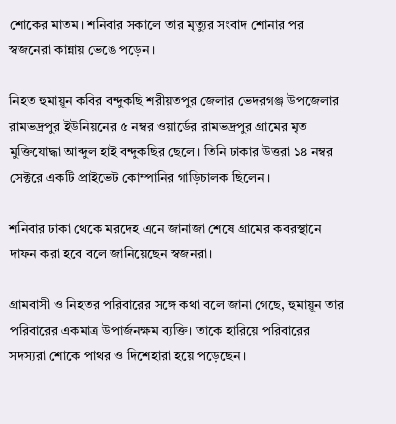শোকের মাতম। শনিবার সকালে তার মৃত্যুর সংবাদ শোনার পর স্বজনেরা কান্নায় ভেঙে পড়েন।

নিহত হুমায়ূন কবির বন্দুকছি শরীয়তপুর জেলার ভেদরগঞ্জ উপজেলার রামভদ্রপুর ইউনিয়নের ৫ নম্বর ওয়ার্ডের রামভদ্রপুর গ্রামের মৃত মুক্তিযোদ্ধা আব্দুল হাই বন্দুকছির ছেলে। তিনি ঢাকার উত্তরা ১৪ নম্বর সেক্টরে একটি প্রাইভেট কোম্পানির গাড়িচালক ছিলেন।

শনিবার ঢাকা থেকে মরদেহ এনে জানাজা শেষে গ্রামের কবরস্থানে দাফন করা হবে বলে জানিয়েছেন স্বজনরা।

গ্রামবাসী ও নিহতর পরিবারের সঙ্গে কথা বলে জানা গেছে, হুমায়ূন তার পরিবারের একমাত্র উপার্জনক্ষম ব্যক্তি। তাকে হারিয়ে পরিবারের সদস্যরা শোকে পাথর ও দিশেহারা হয়ে পড়েছেন।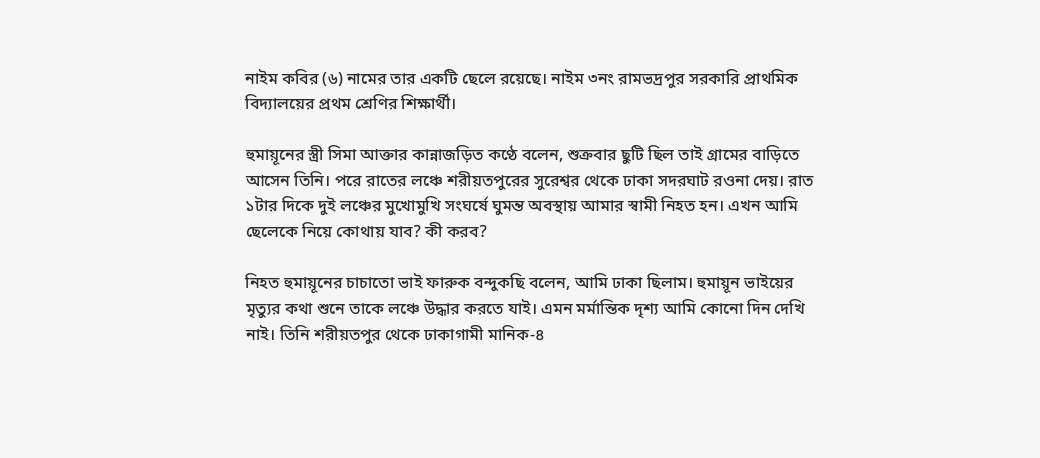নাইম কবির (৬) নামের তার একটি ছেলে রয়েছে। নাইম ৩নং রামভদ্রপুর সরকারি প্রাথমিক বিদ্যালয়ের প্রথম শ্রেণির শিক্ষার্থী।

হুমায়ূনের স্ত্রী সিমা আক্তার কান্নাজড়িত কণ্ঠে বলেন, শুক্রবার ছুটি ছিল তাই গ্রামের বাড়িতে আসেন তিনি। পরে রাতের লঞ্চে শরীয়তপুরের সুরেশ্বর থেকে ঢাকা সদরঘাট রওনা দেয়। রাত ১টার দিকে দ‌ুই লঞ্চের মুখোমুখি সংঘর্ষে ঘুমন্ত অবস্থায় আমার স্বামী নিহত হন। এখন আমি ছেলেকে নিয়ে কোথায় যাব? কী করব?

নিহত হুমায়ূনের চাচাতো ভাই ফারুক বন্দুকছি বলেন, আমি ঢাকা ছিলাম। হুমায়ূন ভাইয়ের মৃত্যুর কথা শুনে তাকে লঞ্চে উদ্ধার করতে যাই। এমন মর্মান্তিক দৃশ্য আমি কোনো দিন দেখি নাই। তিনি শরীয়তপুর থেকে ঢাকাগামী মানিক-৪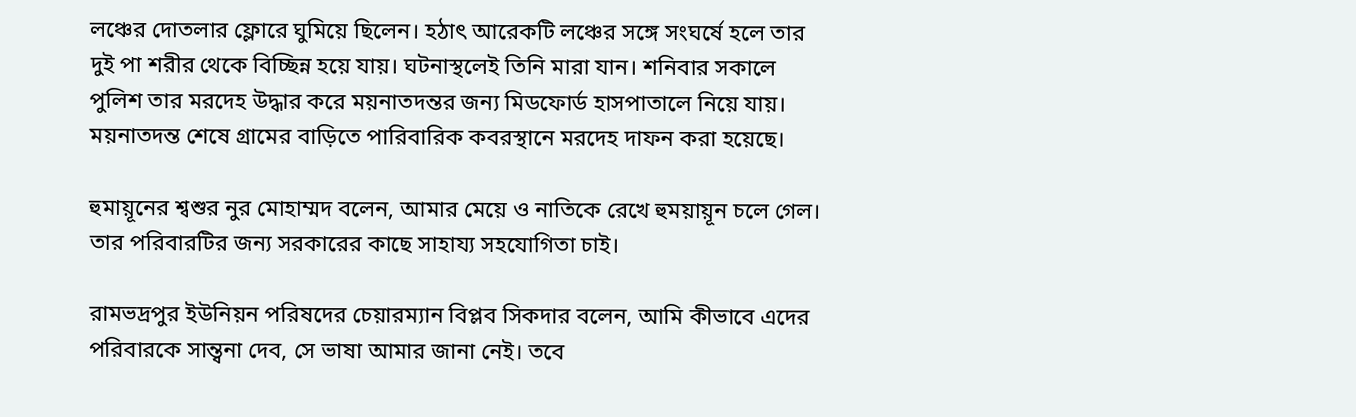লঞ্চের দোতলার ফ্লোরে ঘুমিয়ে ছিলেন। হঠাৎ আরেকটি লঞ্চের সঙ্গে সংঘর্ষে হলে তার দুই পা শরীর থেকে বিচ্ছিন্ন হয়ে যায়। ঘটনাস্থলেই তিনি মারা যান। শনিবার সকালে পুলিশ তার মরদেহ উদ্ধার করে ময়নাতদন্তর জন্য মিডফোর্ড হাসপাতালে নিয়ে যায়। ময়নাতদন্ত শেষে গ্রামের বাড়িতে পারিবারিক কবরস্থানে মরদেহ দাফন করা হয়েছে।

হুমায়ূনের শ্বশুর নুর মোহাম্মদ বলেন, আমার মেয়ে ও নাত‌িকে রেখে হুময়ায়ূন চলে গেল। তার পরিবারটির জন্য সরকারের কাছে সাহায্য সহযোগিতা চাই।

রামভদ্রপুর ইউনিয়ন পরিষদের চেয়ারম্যান বিপ্লব সিকদার বলেন, আমি কীভাবে এদের পরিবারকে সান্ত্বনা দেব, সে ভাষা আমার জানা নেই। তবে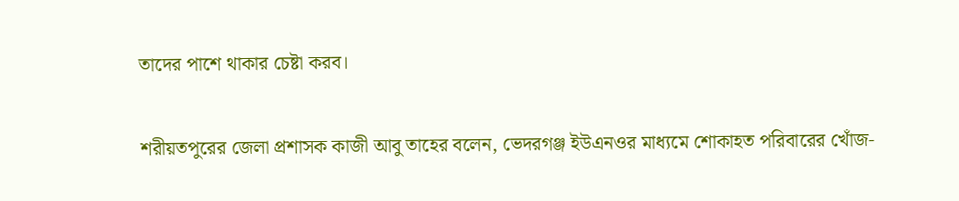তাদের পাশে থাকার চেষ্টা করব।

শরীয়তপুরের জেলা প্রশাসক কাজী আবু তাহের বলেন, ভেদরগঞ্জ ইউএনওর মাধ্যমে শোকাহত পরিবারের খোঁজ-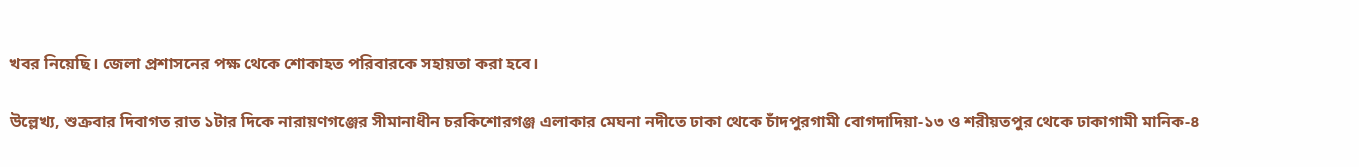খবর নিয়েছি। জেলা প্রশাসনের পক্ষ থেকে শোকাহত পরিবারকে সহায়তা করা হবে।

উল্লেখ্য, শুক্রবার দিবাগত রাত ১টার দিকে নারায়ণগঞ্জের সীমানাধীন চরকিশোরগঞ্জ এলাকার মেঘনা নদীতে ঢাকা থেকে চাঁদপুরগামী বোগদাদিয়া-১৩ ও শরীয়তপুর থেকে ঢাকাগামী মানিক-৪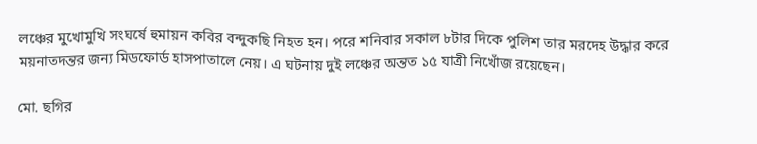লঞ্চের মুখোমুখি সংঘর্ষে হুমায়ন কবির বন্দুকছি নিহত হন। পরে শনিবার সকাল ৮টার দিকে পুলিশ তার মরদেহ উদ্ধার করে ময়নাতদন্তর জন্য মিডফোর্ড হাসপাতালে নেয়। এ ঘটনায় দুই লঞ্চের অন্তত ১৫ যাত্রী নিখোঁজ রয়েছেন।

মো. ছগির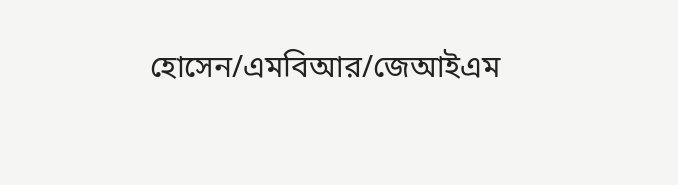হোসেন/এমবিআর/জেআইএম